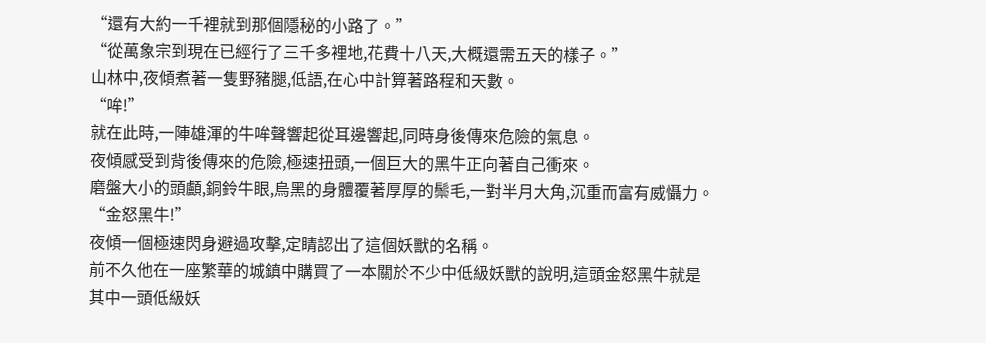“還有大約一千裡就到那個隱秘的小路了。”
“從萬象宗到現在已經行了三千多裡地,花費十八天,大概還需五天的樣子。”
山林中,夜傾煮著一隻野豬腿,低語,在心中計算著路程和天數。
“哞!”
就在此時,一陣雄渾的牛哞聲響起從耳邊響起,同時身後傳來危險的氣息。
夜傾感受到背後傳來的危險,極速扭頭,一個巨大的黑牛正向著自己衝來。
磨盤大小的頭顱,銅鈴牛眼,烏黑的身體覆著厚厚的鬃毛,一對半月大角,沉重而富有威懾力。
“金怒黑牛!”
夜傾一個極速閃身避過攻擊,定睛認出了這個妖獸的名稱。
前不久他在一座繁華的城鎮中購買了一本關於不少中低級妖獸的說明,這頭金怒黑牛就是其中一頭低級妖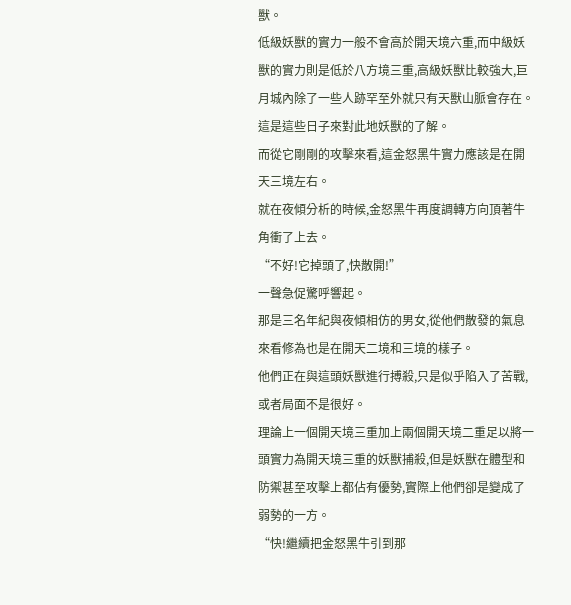獸。
低級妖獸的實力一般不會高於開天境六重,而中級妖獸的實力則是低於八方境三重,高級妖獸比較強大,巨月城內除了一些人跡罕至外就只有天獸山脈會存在。
這是這些日子來對此地妖獸的了解。
而從它剛剛的攻擊來看,這金怒黑牛實力應該是在開天三境左右。
就在夜傾分析的時候,金怒黑牛再度調轉方向頂著牛角衝了上去。
“不好!它掉頭了,快散開!”
一聲急促驚呼響起。
那是三名年紀與夜傾相仿的男女,從他們散發的氣息來看修為也是在開天二境和三境的樣子。
他們正在與這頭妖獸進行搏殺,只是似乎陷入了苦戰,或者局面不是很好。
理論上一個開天境三重加上兩個開天境二重足以將一頭實力為開天境三重的妖獸捕殺,但是妖獸在體型和防禦甚至攻擊上都佔有優勢,實際上他們卻是變成了弱勢的一方。
“快!繼續把金怒黑牛引到那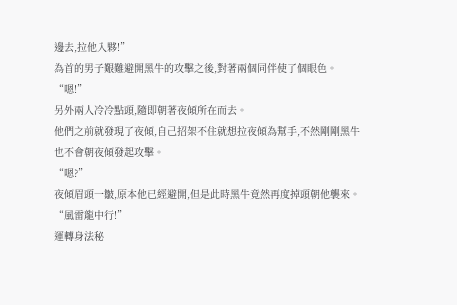邊去,拉他入夥!”
為首的男子艱難避開黑牛的攻擊之後,對著兩個同伴使了個眼色。
“嗯!”
另外兩人冷冷點頭,隨即朝著夜傾所在而去。
他們之前就發現了夜傾,自己招架不住就想拉夜傾為幫手,不然剛剛黑牛也不會朝夜傾發起攻擊。
“嗯?”
夜傾眉頭一皺,原本他已經避開,但是此時黑牛竟然再度掉頭朝他襲來。
“風雷龍中行!”
運轉身法秘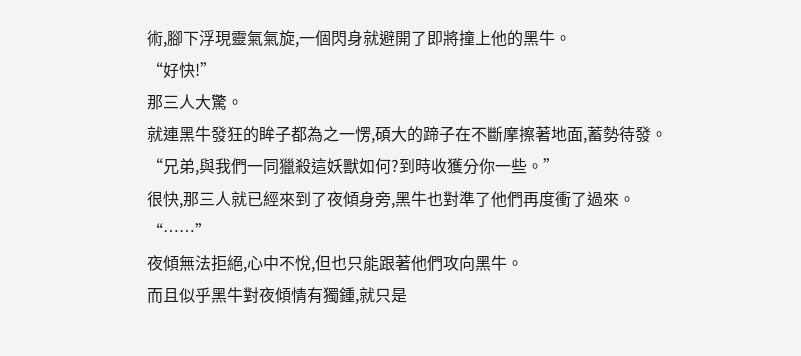術,腳下浮現靈氣氣旋,一個閃身就避開了即將撞上他的黑牛。
“好快!”
那三人大驚。
就連黑牛發狂的眸子都為之一愣,碩大的蹄子在不斷摩擦著地面,蓄勢待發。
“兄弟,與我們一同獵殺這妖獸如何?到時收獲分你一些。”
很快,那三人就已經來到了夜傾身旁,黑牛也對準了他們再度衝了過來。
“……”
夜傾無法拒絕,心中不悅,但也只能跟著他們攻向黑牛。
而且似乎黑牛對夜傾情有獨鍾,就只是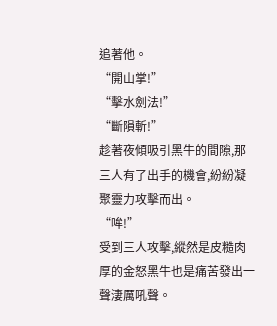追著他。
“開山掌!”
“擊水劍法!”
“斷隕斬!”
趁著夜傾吸引黑牛的間隙,那三人有了出手的機會,紛紛凝聚靈力攻擊而出。
“哞!”
受到三人攻擊,縱然是皮糙肉厚的金怒黑牛也是痛苦發出一聲淒厲吼聲。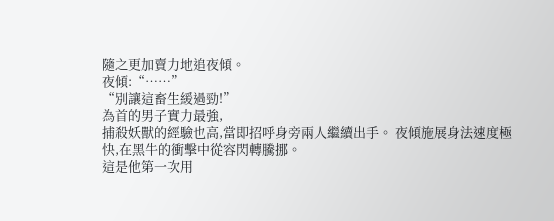隨之更加賣力地追夜傾。
夜傾:“……”
“別讓這畜生緩過勁!”
為首的男子實力最強,
捕殺妖獸的經驗也高,當即招呼身旁兩人繼續出手。 夜傾施展身法速度極快,在黑牛的衝擊中從容閃轉騰挪。
這是他第一次用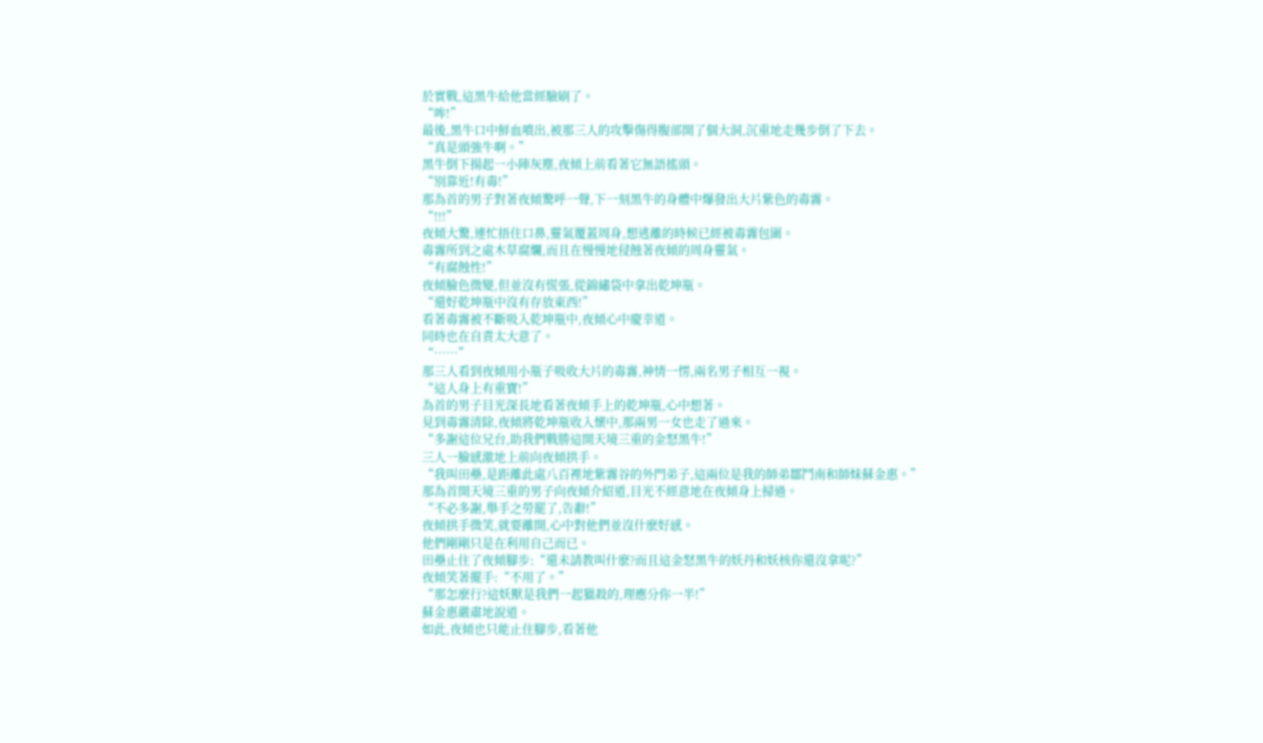於實戰,這黑牛給他當經驗刷了。
“哞!”
最後,黑牛口中鮮血噴出,被那三人的攻擊傷得腹部開了個大洞,沉重地走幾步倒了下去。
“真是頭強牛啊。”
黑牛倒下揚起一小陣灰塵,夜傾上前看著它無語搖頭。
“別靠近!有毒!”
那為首的男子對著夜傾驚呼一聲,下一刻黑牛的身體中爆發出大片紫色的毒霧。
“!!!”
夜傾大驚,連忙捂住口鼻,靈氣覆蓋周身,想逃離的時候已經被毒霧包圍。
毒霧所到之處木草腐爛,而且在慢慢地侵蝕著夜傾的周身靈氣。
“有腐蝕性!”
夜傾臉色微變,但並沒有慌張,從錦繡袋中拿出乾坤瓶。
“還好乾坤瓶中沒有存放東西!”
看著毒霧被不斷吸入乾坤瓶中,夜傾心中慶幸道。
同時也在自責太大意了。
“……”
那三人看到夜傾用小瓶子吸收大片的毒霧,神情一愣,兩名男子相互一視。
“這人身上有重寶!”
為首的男子目光深長地看著夜傾手上的乾坤瓶,心中想著。
見到毒霧清除,夜傾將乾坤瓶收入懷中,那兩男一女也走了過來。
“多謝這位兄台,助我們戰勝這開天境三重的金怒黑牛!”
三人一臉感激地上前向夜傾拱手。
“我叫田壘,是距離此處八百裡地紫霧谷的外門弟子,這兩位是我的師弟鄒鬥南和師妹蘇金惠。”
那為首開天境三重的男子向夜傾介紹道,目光不經意地在夜傾身上掃過。
“不必多謝,舉手之勞罷了,告辭!”
夜傾拱手微笑,就要離開,心中對他們並沒什麽好感。
他們剛剛只是在利用自己而已。
田壘止住了夜傾腳步:“還未請教叫什麽?而且這金怒黑牛的妖丹和妖核你還沒拿呢?”
夜傾笑著擺手:“不用了。”
“那怎麽行?這妖獸是我們一起獵殺的,理應分你一半!”
蘇金惠嚴肅地說道。
如此,夜傾也只能止住腳步,看著他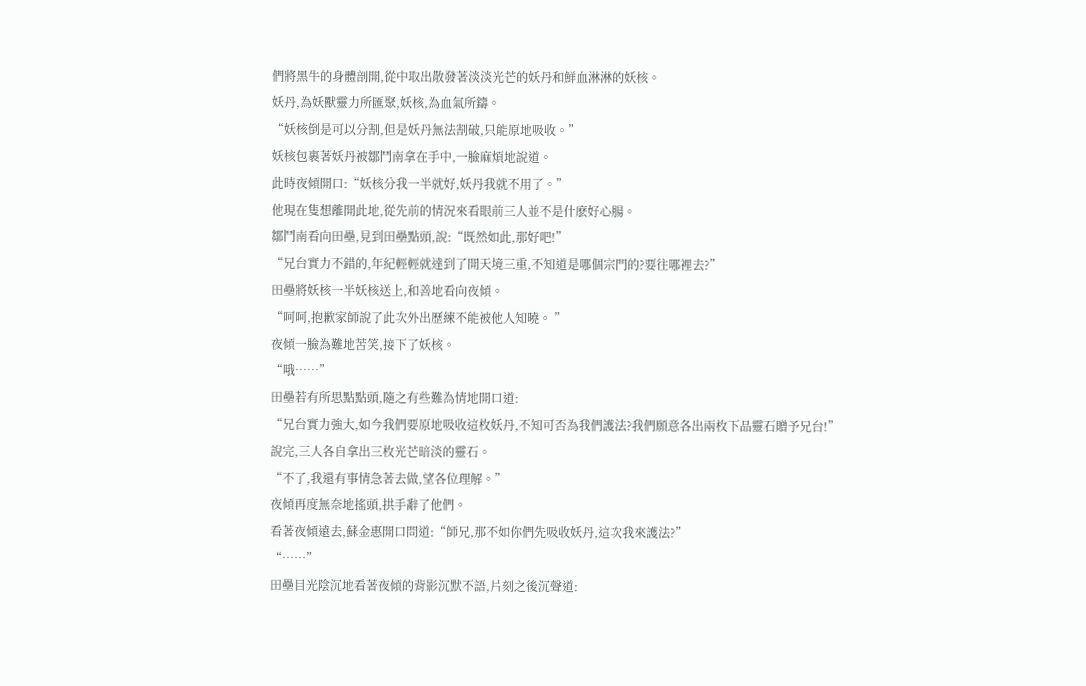們將黑牛的身體剖開,從中取出散發著淡淡光芒的妖丹和鮮血淋淋的妖核。
妖丹,為妖獸靈力所匯聚,妖核,為血氣所鑄。
“妖核倒是可以分割,但是妖丹無法割破,只能原地吸收。”
妖核包裹著妖丹被鄒鬥南拿在手中,一臉麻煩地說道。
此時夜傾開口:“妖核分我一半就好,妖丹我就不用了。”
他現在隻想離開此地,從先前的情況來看眼前三人並不是什麽好心腸。
鄒鬥南看向田壘,見到田壘點頭,說:“既然如此,那好吧!”
“兄台實力不錯的,年紀輕輕就達到了開天境三重,不知道是哪個宗門的?要往哪裡去?”
田壘將妖核一半妖核送上,和善地看向夜傾。
“呵呵,抱歉家師說了此次外出歷練不能被他人知曉。 ”
夜傾一臉為難地苦笑,接下了妖核。
“哦……”
田壘若有所思點點頭,隨之有些難為情地開口道:
“兄台實力強大,如今我們要原地吸收這枚妖丹,不知可否為我們護法?我們願意各出兩枚下品靈石贈予兄台!”
說完,三人各自拿出三枚光芒暗淡的靈石。
“不了,我還有事情急著去做,望各位理解。”
夜傾再度無奈地搖頭,拱手辭了他們。
看著夜傾遠去,蘇金惠開口問道:“師兄,那不如你們先吸收妖丹,這次我來護法?”
“……”
田壘目光陰沉地看著夜傾的背影沉默不語,片刻之後沉聲道: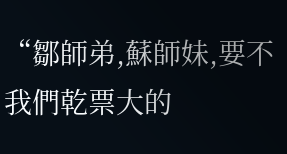“鄒師弟,蘇師妹,要不我們乾票大的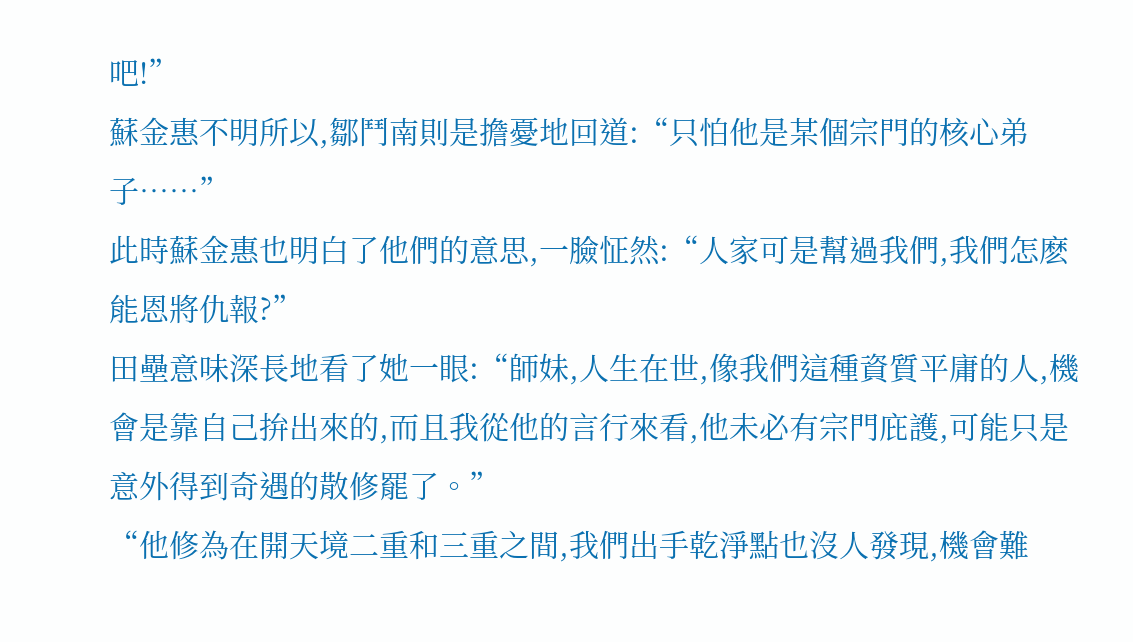吧!”
蘇金惠不明所以,鄒鬥南則是擔憂地回道:“只怕他是某個宗門的核心弟子……”
此時蘇金惠也明白了他們的意思,一臉怔然:“人家可是幫過我們,我們怎麽能恩將仇報?”
田壘意味深長地看了她一眼:“師妹,人生在世,像我們這種資質平庸的人,機會是靠自己拚出來的,而且我從他的言行來看,他未必有宗門庇護,可能只是意外得到奇遇的散修罷了。”
“他修為在開天境二重和三重之間,我們出手乾淨點也沒人發現,機會難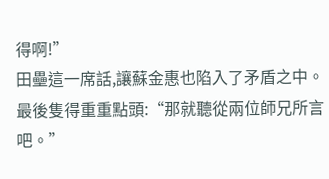得啊!”
田壘這一席話,讓蘇金惠也陷入了矛盾之中。
最後隻得重重點頭:“那就聽從兩位師兄所言吧。”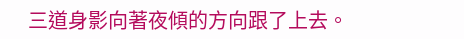三道身影向著夜傾的方向跟了上去。